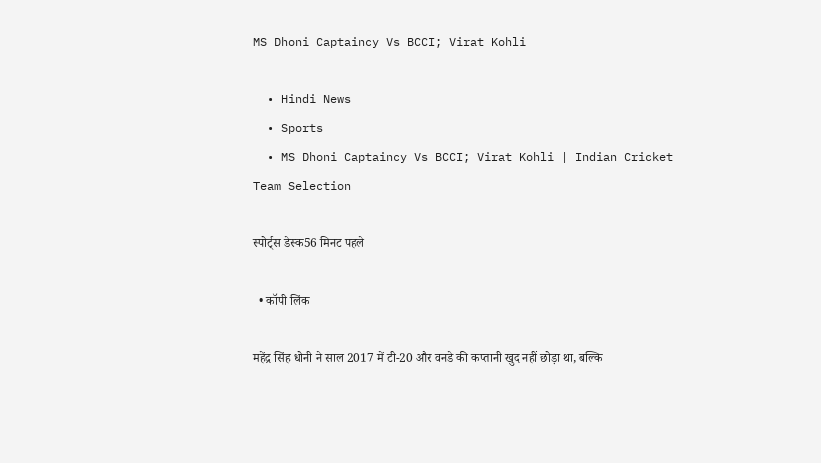MS Dhoni Captaincy Vs BCCI; Virat Kohli

  • Hindi News
  • Sports
  • MS Dhoni Captaincy Vs BCCI; Virat Kohli | Indian Cricket Team Selection

स्पोर्ट्स डेस्क56 मिनट पहले

  • कॉपी लिंक

महेंद्र सिंह धोनी ने साल 2017 में टी-20 और वनडे की कप्तानी खुद नहीं छोड़ा था, बल्कि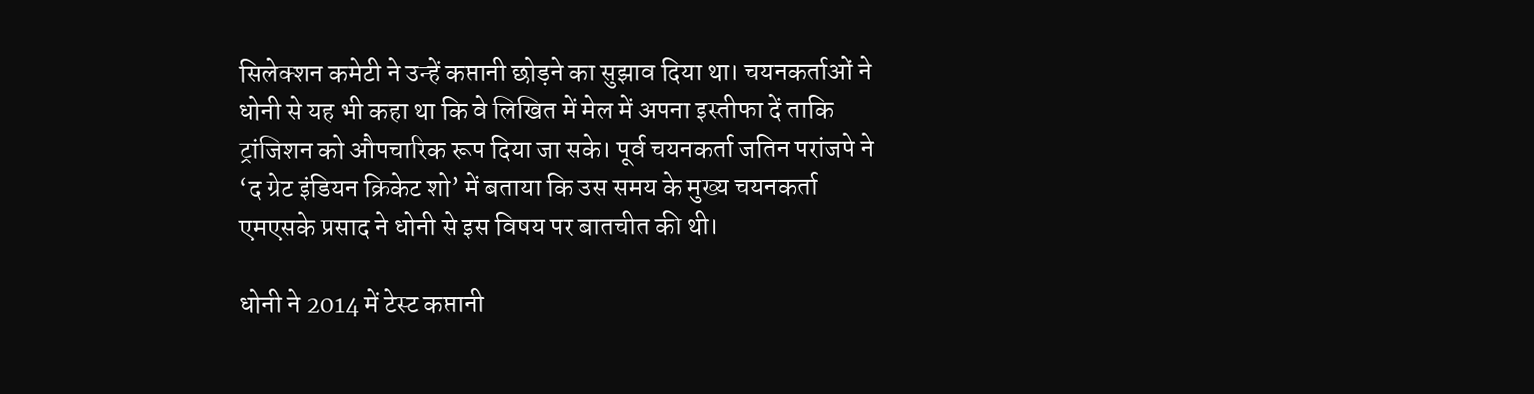सिलेक्शन कमेटी ने उन्हें कप्तानी छोड़ने का सुझाव दिया था। चयनकर्ताओं ने धोनी से यह भी कहा था कि वे लिखित में मेल में अपना इस्तीफा दें ताकि ट्रांजिशन को औपचारिक रूप दिया जा सके। पूर्व चयनकर्ता जतिन परांजपे ने ‘द ग्रेट इंडियन क्रिकेट शो’ में बताया कि उस समय के मुख्य चयनकर्ता एमएसके प्रसाद ने धोनी से इस विषय पर बातचीत की थी।

धोनी ने 2014 में टेस्ट कप्तानी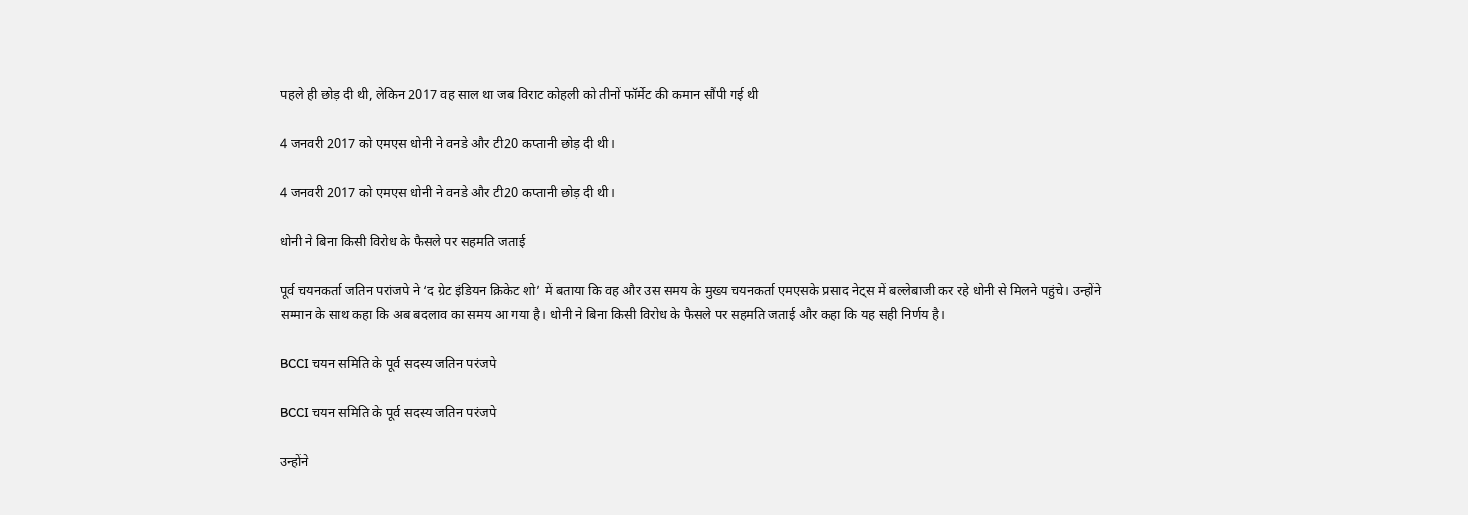पहले ही छोड़ दी थी, लेकिन 2017 वह साल था जब विराट कोहली को तीनों फॉर्मेट की कमान सौंपी गई थी

4 जनवरी 2017 को एमएस धोनी ने वनडे और टी20 कप्तानी छोड़ दी थी।

4 जनवरी 2017 को एमएस धोनी ने वनडे और टी20 कप्तानी छोड़ दी थी।

धोनी ने बिना किसी विरोध के फैसले पर सहमति जताई

पूर्व चयनकर्ता जतिन परांजपे ने ‘द ग्रेट इंडियन क्रिकेट शो’ में बताया कि वह और उस समय के मुख्य चयनकर्ता एमएसके प्रसाद नेट्स में बल्लेबाजी कर रहे धोनी से मिलने पहुंचे। उन्होंने सम्मान के साथ कहा कि अब बदलाव का समय आ गया है। धोनी ने बिना किसी विरोध के फैसले पर सहमति जताई और कहा कि यह सही निर्णय है।

BCCI चयन समिति के पूर्व सदस्य जतिन परंजपे

BCCI चयन समिति के पूर्व सदस्य जतिन परंजपे

उन्होंने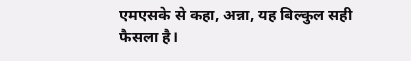एमएसके से कहा, अन्ना, यह बिल्कुल सही फैसला है।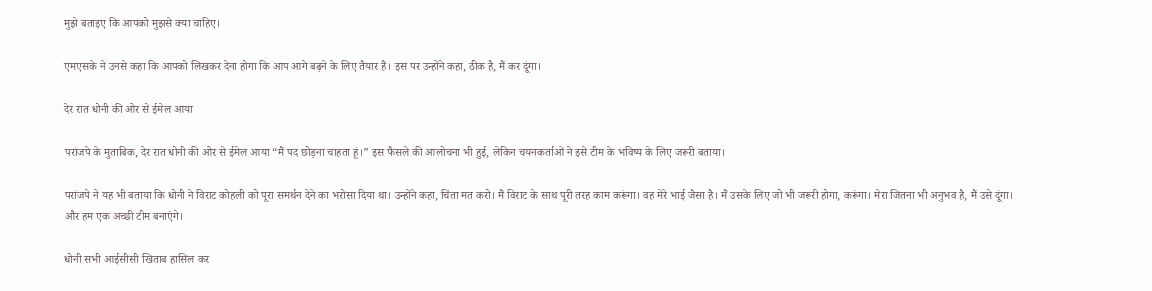मुझे बताइए कि आपको मुझसे क्या चाहिए।

एमएसके ने उनसे कहा कि आपको लिखकर देना होगा कि आप आगे बढ़ने के लिए तैयार हैं। इस पर उन्होंने कहा, ठीक है, मैं कर दूंगा।

देर रात धोनी की ओर से ईमेल आया

परांजपे के मुताबिक, देर रात धोनी की ओर से ईमेल आया “मैं पद छोड़ना चाहता हूं।” इस फैसले की आलोचना भी हुई, लेकिन चयनकर्ताओं ने इसे टीम के भविष्य के लिए जरूरी बताया।

परांजपे ने यह भी बताया कि धोनी ने विराट कोहली को पूरा समर्थन देने का भरोसा दिया था। उन्होंने कहा, चिंता मत करो। मैं विराट के साथ पूरी तरह काम करूंगा। वह मेरे भाई जैसा है। मैं उसके लिए जो भी जरूरी होगा, करूंगा। मेरा जितना भी अनुभव है, मैं उसे दूंगा। और हम एक अच्छी टीम बनाएंगे।

धोनी सभी आईसीसी खिताब हासिल कर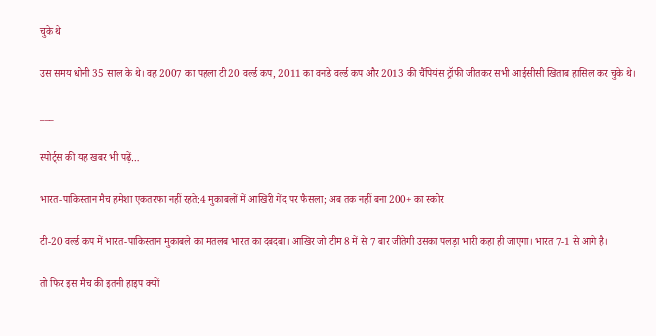चुके थे

उस समय धोनी 35 साल के थे। वह 2007 का पहला टी20 वर्ल्ड कप, 2011 का वनडे वर्ल्ड कप और 2013 की चैंपियंस ट्रॉफी जीतकर सभी आईसीसी खिताब हासिल कर चुके थे।

___

स्पोर्ट्स की यह खबर भी पढ़ें…

भारत-पाकिस्तान मैच हमेशा एकतरफा नहीं रहते:4 मुकाबलों में आखिरी गेंद पर फैसला; अब तक नहीं बना 200+ का स्कोर

टी-20 वर्ल्ड कप में भारत-पाकिस्तान मुकाबले का मतलब भारत का दबदबा। आखिर जो टीम 8 में से 7 बार जीतेगी उसका पलड़ा भारी कहा ही जाएगा। भारत 7-1 से आगे है।

तो फिर इस मैच की इतनी हाइप क्यों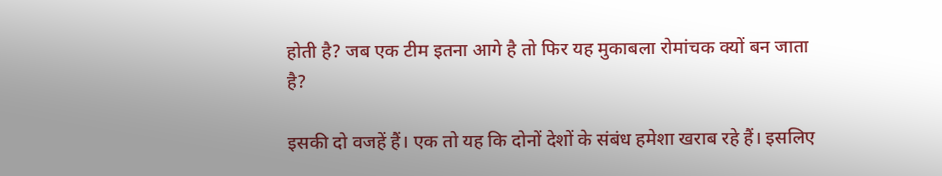होती है? जब एक टीम इतना आगे है तो फिर यह मुकाबला रोमांचक क्यों बन जाता है?

इसकी दो वजहें हैं। एक तो यह कि दोनों देशों के संबंध हमेशा खराब रहे हैं। इसलिए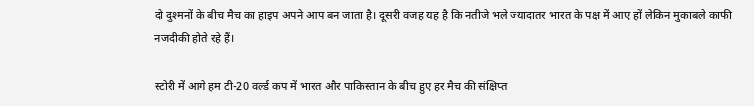दो दुश्मनों के बीच मैच का हाइप अपने आप बन जाता है। दूसरी वजह यह है कि नतीजे भले ज्यादातर भारत के पक्ष में आए हों लेकिन मुकाबले काफी नजदीकी होते रहे हैं।

स्टोरी में आगे हम टी-20 वर्ल्ड कप में भारत और पाकिस्तान के बीच हुए हर मैच की संक्षिप्त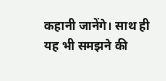कहानी जानेंगे। साथ ही यह भी समझने की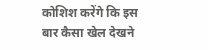कोशिश करेंगे कि इस बार कैसा खेल देखने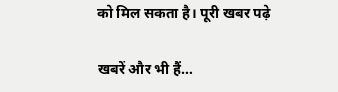को मिल सकता है। पूरी खबर पढ़े

खबरें और भी हैं…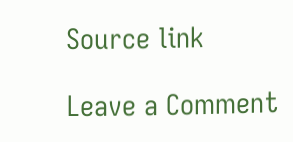Source link

Leave a Comment